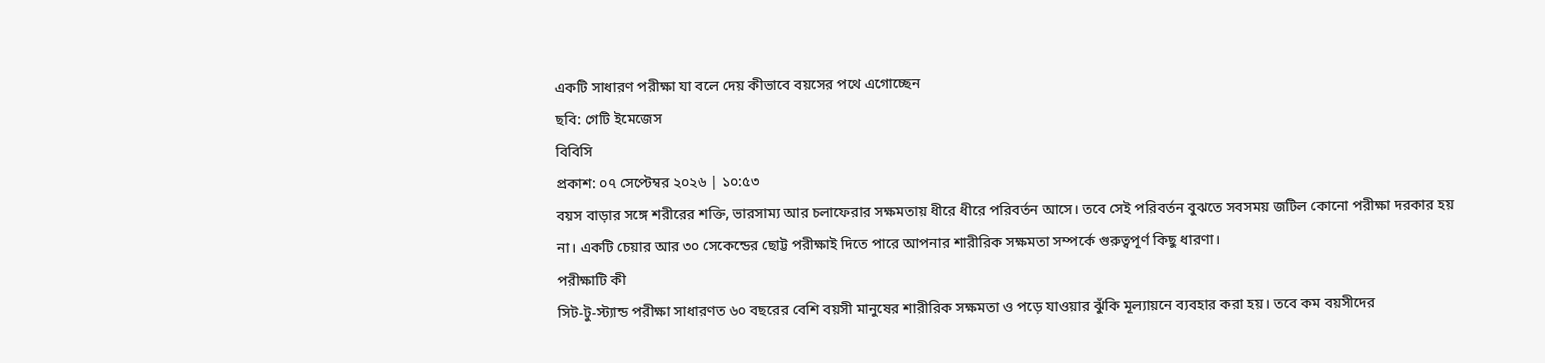একটি সাধারণ পরীক্ষা যা বলে দেয় কীভাবে বয়সের পথে এগোচ্ছেন
ছবি: গেটি ইমেজেস
বিবিসি
প্রকাশ: ০৭ সেপ্টেম্বর ২০২৬ | ১০:৫৩
বয়স বাড়ার সঙ্গে শরীরের শক্তি, ভারসাম্য আর চলাফেরার সক্ষমতায় ধীরে ধীরে পরিবর্তন আসে। তবে সেই পরিবর্তন বুঝতে সবসময় জটিল কোনো পরীক্ষা দরকার হয় না। একটি চেয়ার আর ৩০ সেকেন্ডের ছোট্ট পরীক্ষাই দিতে পারে আপনার শারীরিক সক্ষমতা সম্পর্কে গুরুত্বপূর্ণ কিছু ধারণা।
পরীক্ষাটি কী
সিট-টু-স্ট্যান্ড পরীক্ষা সাধারণত ৬০ বছরের বেশি বয়সী মানুষের শারীরিক সক্ষমতা ও পড়ে যাওয়ার ঝুঁকি মূল্যায়নে ব্যবহার করা হয়। তবে কম বয়সীদের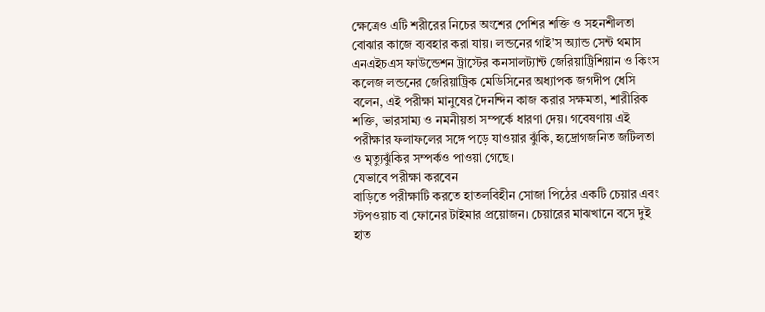ক্ষেত্রেও এটি শরীরের নিচের অংশের পেশির শক্তি ও সহনশীলতা বোঝার কাজে ব্যবহার করা যায়। লন্ডনের গাই’স অ্যান্ড সেন্ট থমাস এনএইচএস ফাউন্ডেশন ট্রাস্টের কনসালট্যান্ট জেরিয়াট্রিশিয়ান ও কিংস কলেজ লন্ডনের জেরিয়াট্রিক মেডিসিনের অধ্যাপক জগদীপ ধেসি বলেন, এই পরীক্ষা মানুষের দৈনন্দিন কাজ করার সক্ষমতা, শারীরিক শক্তি, ভারসাম্য ও নমনীয়তা সম্পর্কে ধারণা দেয়। গবেষণায় এই পরীক্ষার ফলাফলের সঙ্গে পড়ে যাওয়ার ঝুঁকি, হৃদ্রোগজনিত জটিলতা ও মৃত্যুঝুঁকির সম্পর্কও পাওয়া গেছে।
যেভাবে পরীক্ষা করবেন
বাড়িতে পরীক্ষাটি করতে হাতলবিহীন সোজা পিঠের একটি চেয়ার এবং স্টপওয়াচ বা ফোনের টাইমার প্রয়োজন। চেয়ারের মাঝখানে বসে দুই হাত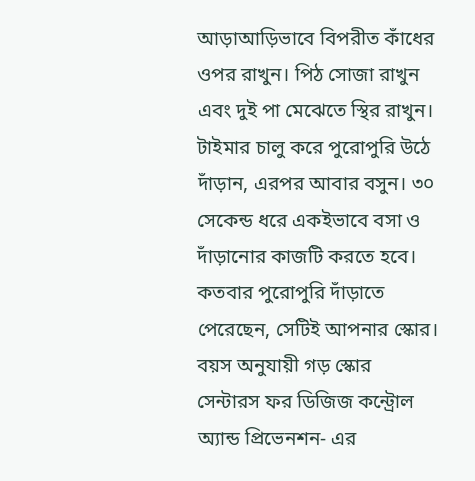আড়াআড়িভাবে বিপরীত কাঁধের ওপর রাখুন। পিঠ সোজা রাখুন এবং দুই পা মেঝেতে স্থির রাখুন। টাইমার চালু করে পুরোপুরি উঠে দাঁড়ান, এরপর আবার বসুন। ৩০ সেকেন্ড ধরে একইভাবে বসা ও দাঁড়ানোর কাজটি করতে হবে। কতবার পুরোপুরি দাঁড়াতে পেরেছেন, সেটিই আপনার স্কোর।
বয়স অনুযায়ী গড় স্কোর
সেন্টারস ফর ডিজিজ কন্ট্রোল অ্যান্ড প্রিভেনশন- এর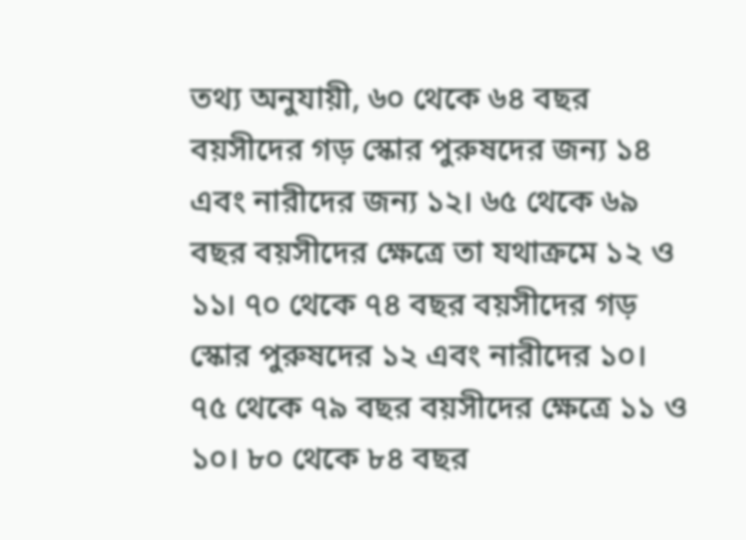তথ্য অনুযায়ী, ৬০ থেকে ৬৪ বছর বয়সীদের গড় স্কোর পুরুষদের জন্য ১৪ এবং নারীদের জন্য ১২। ৬৫ থেকে ৬৯ বছর বয়সীদের ক্ষেত্রে তা যথাক্রমে ১২ ও ১১। ৭০ থেকে ৭৪ বছর বয়সীদের গড় স্কোর পুরুষদের ১২ এবং নারীদের ১০। ৭৫ থেকে ৭৯ বছর বয়সীদের ক্ষেত্রে ১১ ও ১০। ৮০ থেকে ৮৪ বছর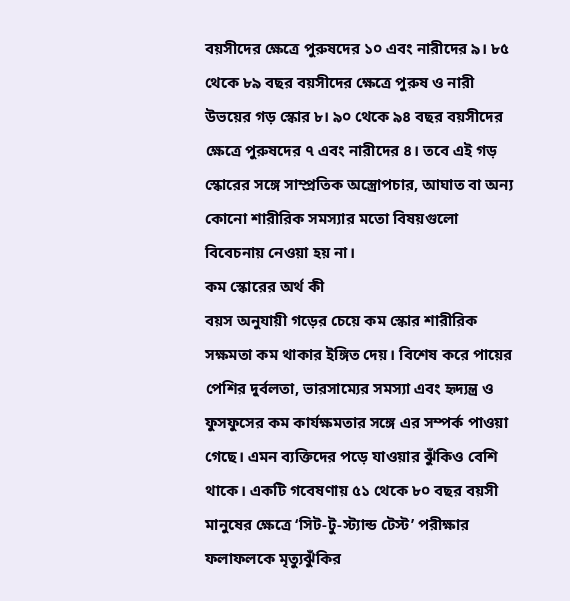বয়সীদের ক্ষেত্রে পুরুষদের ১০ এবং নারীদের ৯। ৮৫ থেকে ৮৯ বছর বয়সীদের ক্ষেত্রে পুরুষ ও নারী উভয়ের গড় স্কোর ৮। ৯০ থেকে ৯৪ বছর বয়সীদের ক্ষেত্রে পুরুষদের ৭ এবং নারীদের ৪। তবে এই গড় স্কোরের সঙ্গে সাম্প্রতিক অস্ত্রোপচার, আঘাত বা অন্য কোনো শারীরিক সমস্যার মতো বিষয়গুলো বিবেচনায় নেওয়া হয় না।
কম স্কোরের অর্থ কী
বয়স অনুযায়ী গড়ের চেয়ে কম স্কোর শারীরিক সক্ষমতা কম থাকার ইঙ্গিত দেয়। বিশেষ করে পায়ের পেশির দুর্বলতা, ভারসাম্যের সমস্যা এবং হৃদ্যন্ত্র ও ফুসফুসের কম কার্যক্ষমতার সঙ্গে এর সম্পর্ক পাওয়া গেছে। এমন ব্যক্তিদের পড়ে যাওয়ার ঝুঁকিও বেশি থাকে। একটি গবেষণায় ৫১ থেকে ৮০ বছর বয়সী মানুষের ক্ষেত্রে ‘সিট-টু-স্ট্যান্ড টেস্ট’ পরীক্ষার ফলাফলকে মৃত্যুঝুঁকির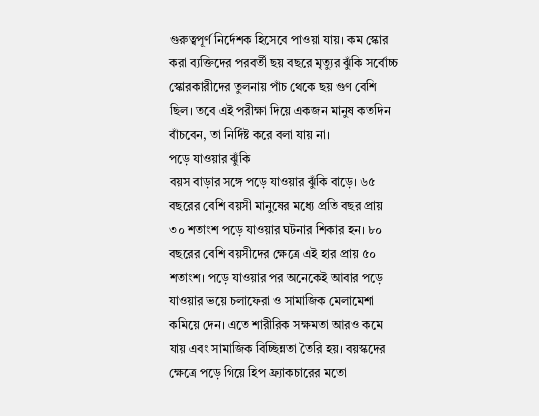গুরুত্বপূর্ণ নির্দেশক হিসেবে পাওয়া যায়। কম স্কোর করা ব্যক্তিদের পরবর্তী ছয় বছরে মৃত্যুর ঝুঁকি সর্বোচ্চ স্কোরকারীদের তুলনায় পাঁচ থেকে ছয় গুণ বেশি ছিল। তবে এই পরীক্ষা দিয়ে একজন মানুষ কতদিন বাঁচবেন, তা নির্দিষ্ট করে বলা যায় না।
পড়ে যাওয়ার ঝুঁকি
বয়স বাড়ার সঙ্গে পড়ে যাওয়ার ঝুঁকি বাড়ে। ৬৫ বছরের বেশি বয়সী মানুষের মধ্যে প্রতি বছর প্রায় ৩০ শতাংশ পড়ে যাওয়ার ঘটনার শিকার হন। ৮০ বছরের বেশি বয়সীদের ক্ষেত্রে এই হার প্রায় ৫০ শতাংশ। পড়ে যাওয়ার পর অনেকেই আবার পড়ে যাওয়ার ভয়ে চলাফেরা ও সামাজিক মেলামেশা কমিয়ে দেন। এতে শারীরিক সক্ষমতা আরও কমে যায় এবং সামাজিক বিচ্ছিন্নতা তৈরি হয়। বয়স্কদের ক্ষেত্রে পড়ে গিয়ে হিপ ফ্র্যাকচারের মতো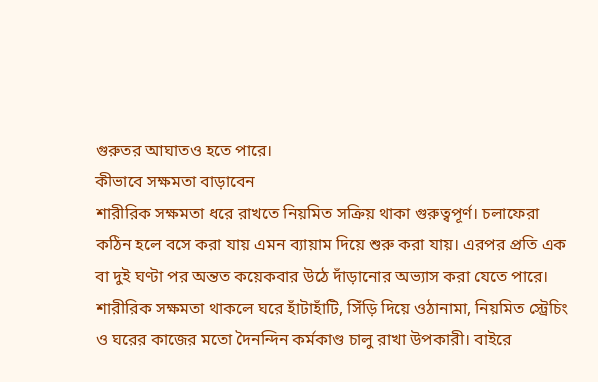গুরুতর আঘাতও হতে পারে।
কীভাবে সক্ষমতা বাড়াবেন
শারীরিক সক্ষমতা ধরে রাখতে নিয়মিত সক্রিয় থাকা গুরুত্বপূর্ণ। চলাফেরা কঠিন হলে বসে করা যায় এমন ব্যায়াম দিয়ে শুরু করা যায়। এরপর প্রতি এক বা দুই ঘণ্টা পর অন্তত কয়েকবার উঠে দাঁড়ানোর অভ্যাস করা যেতে পারে। শারীরিক সক্ষমতা থাকলে ঘরে হাঁটাহাঁটি, সিঁড়ি দিয়ে ওঠানামা, নিয়মিত স্ট্রেচিং ও ঘরের কাজের মতো দৈনন্দিন কর্মকাণ্ড চালু রাখা উপকারী। বাইরে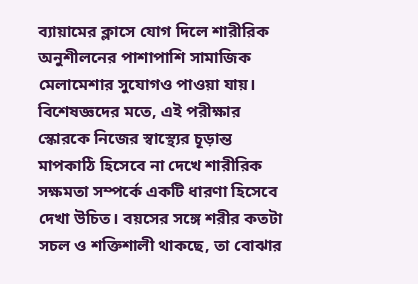ব্যায়ামের ক্লাসে যোগ দিলে শারীরিক অনুশীলনের পাশাপাশি সামাজিক মেলামেশার সুযোগও পাওয়া যায়।
বিশেষজ্ঞদের মতে, এই পরীক্ষার স্কোরকে নিজের স্বাস্থ্যের চূড়ান্ত মাপকাঠি হিসেবে না দেখে শারীরিক সক্ষমতা সম্পর্কে একটি ধারণা হিসেবে দেখা উচিত। বয়সের সঙ্গে শরীর কতটা সচল ও শক্তিশালী থাকছে, তা বোঝার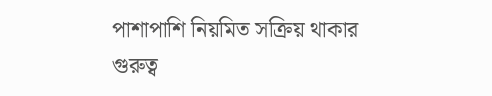পাশাপাশি নিয়মিত সক্রিয় থাকার গুরুত্ব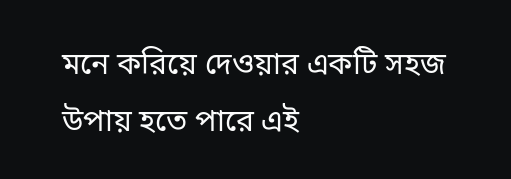মনে করিয়ে দেওয়ার একটি সহজ উপায় হতে পারে এই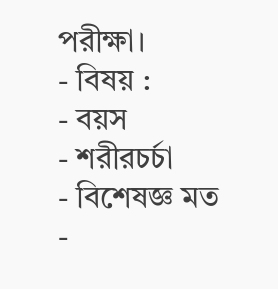পরীক্ষা।
- বিষয় :
- বয়স
- শরীরচর্চা
- বিশেষজ্ঞ মত
-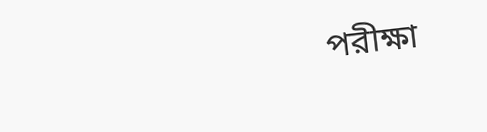পরীক্ষা